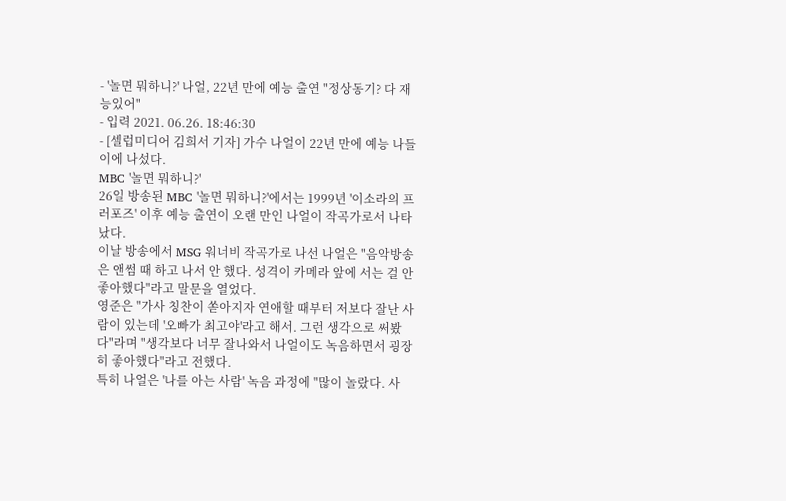- '놀면 뭐하니?' 나얼, 22년 만에 예능 출연 "정상동기? 다 재능있어"
- 입력 2021. 06.26. 18:46:30
- [셀럽미디어 김희서 기자] 가수 나얼이 22년 만에 예능 나들이에 나섰다.
MBC '놀면 뭐하니?'
26일 방송된 MBC '놀면 뭐하니?'에서는 1999년 '이소라의 프러포즈' 이후 예능 출연이 오랜 만인 나얼이 작곡가로서 나타났다.
이날 방송에서 MSG 워너비 작곡가로 나선 나얼은 "음악방송은 앤썸 때 하고 나서 안 했다. 성격이 카메라 앞에 서는 걸 안 좋아했다"라고 말문을 열었다.
영준은 "가사 칭찬이 쏟아지자 연애할 때부터 저보다 잘난 사람이 있는데 '오빠가 최고야'라고 해서. 그런 생각으로 써봤다"라며 "생각보다 너무 잘나와서 나얼이도 녹음하면서 굉장히 좋아했다"라고 전했다.
특히 나얼은 '나를 아는 사람' 녹음 과정에 "많이 놀랐다. 사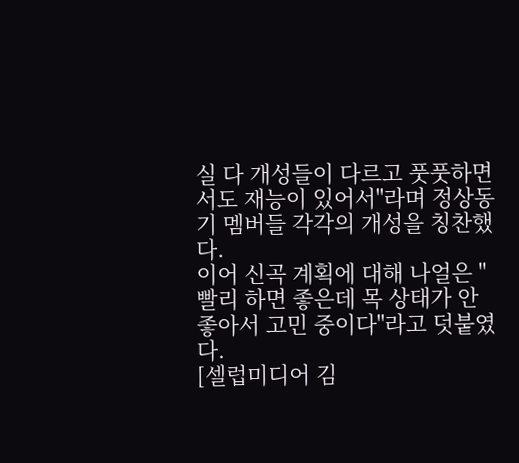실 다 개성들이 다르고 풋풋하면서도 재능이 있어서"라며 정상동기 멤버들 각각의 개성을 칭찬했다.
이어 신곡 계획에 대해 나얼은 "빨리 하면 좋은데 목 상태가 안 좋아서 고민 중이다"라고 덧붙였다.
[셀럽미디어 김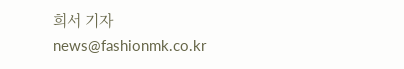희서 기자 news@fashionmk.co.kr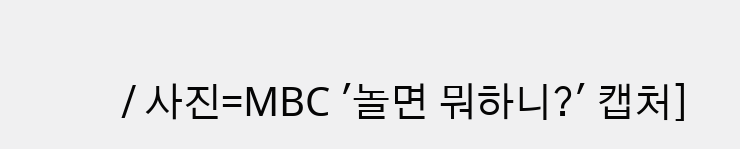/ 사진=MBC '놀면 뭐하니?' 캡처]